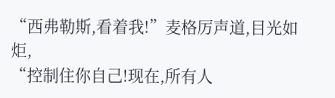“西弗勒斯,看着我!”麦格厉声道,目光如炬,
“控制住你自己!现在,所有人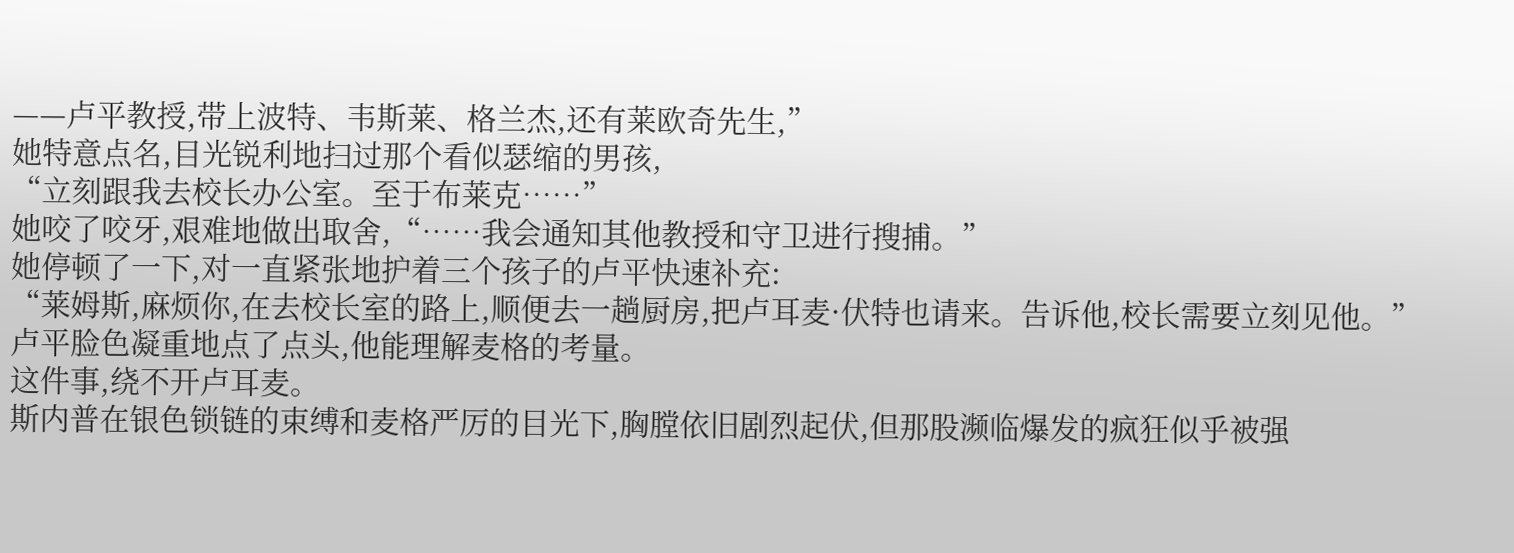——卢平教授,带上波特、韦斯莱、格兰杰,还有莱欧奇先生,”
她特意点名,目光锐利地扫过那个看似瑟缩的男孩,
“立刻跟我去校长办公室。至于布莱克……”
她咬了咬牙,艰难地做出取舍,“……我会通知其他教授和守卫进行搜捕。”
她停顿了一下,对一直紧张地护着三个孩子的卢平快速补充:
“莱姆斯,麻烦你,在去校长室的路上,顺便去一趟厨房,把卢耳麦·伏特也请来。告诉他,校长需要立刻见他。”
卢平脸色凝重地点了点头,他能理解麦格的考量。
这件事,绕不开卢耳麦。
斯内普在银色锁链的束缚和麦格严厉的目光下,胸膛依旧剧烈起伏,但那股濒临爆发的疯狂似乎被强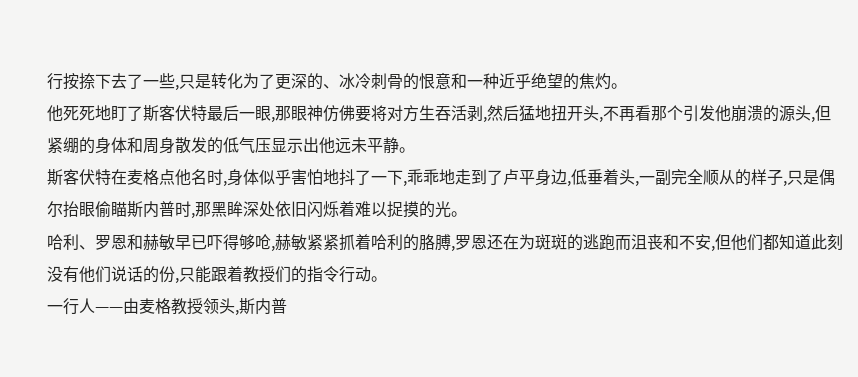行按捺下去了一些,只是转化为了更深的、冰冷刺骨的恨意和一种近乎绝望的焦灼。
他死死地盯了斯客伏特最后一眼,那眼神仿佛要将对方生吞活剥,然后猛地扭开头,不再看那个引发他崩溃的源头,但紧绷的身体和周身散发的低气压显示出他远未平静。
斯客伏特在麦格点他名时,身体似乎害怕地抖了一下,乖乖地走到了卢平身边,低垂着头,一副完全顺从的样子,只是偶尔抬眼偷瞄斯内普时,那黑眸深处依旧闪烁着难以捉摸的光。
哈利、罗恩和赫敏早已吓得够呛,赫敏紧紧抓着哈利的胳膊,罗恩还在为斑斑的逃跑而沮丧和不安,但他们都知道此刻没有他们说话的份,只能跟着教授们的指令行动。
一行人——由麦格教授领头,斯内普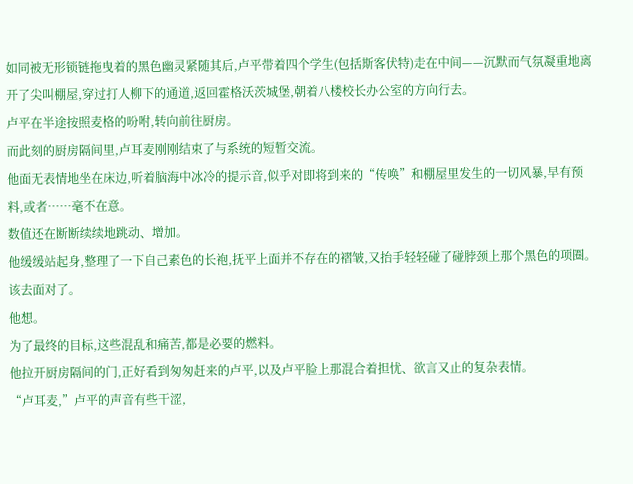如同被无形锁链拖曳着的黑色幽灵紧随其后,卢平带着四个学生(包括斯客伏特)走在中间——沉默而气氛凝重地离开了尖叫棚屋,穿过打人柳下的通道,返回霍格沃茨城堡,朝着八楼校长办公室的方向行去。
卢平在半途按照麦格的吩咐,转向前往厨房。
而此刻的厨房隔间里,卢耳麦刚刚结束了与系统的短暂交流。
他面无表情地坐在床边,听着脑海中冰冷的提示音,似乎对即将到来的“传唤”和棚屋里发生的一切风暴,早有预料,或者……毫不在意。
数值还在断断续续地跳动、增加。
他缓缓站起身,整理了一下自己素色的长袍,抚平上面并不存在的褶皱,又抬手轻轻碰了碰脖颈上那个黑色的项圈。
该去面对了。
他想。
为了最终的目标,这些混乱和痛苦,都是必要的燃料。
他拉开厨房隔间的门,正好看到匆匆赶来的卢平,以及卢平脸上那混合着担忧、欲言又止的复杂表情。
“卢耳麦,”卢平的声音有些干涩,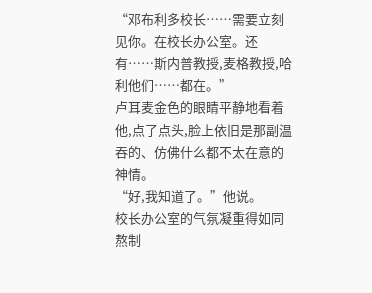“邓布利多校长……需要立刻见你。在校长办公室。还有……斯内普教授,麦格教授,哈利他们……都在。”
卢耳麦金色的眼睛平静地看着他,点了点头,脸上依旧是那副温吞的、仿佛什么都不太在意的神情。
“好,我知道了。”他说。
校长办公室的气氛凝重得如同熬制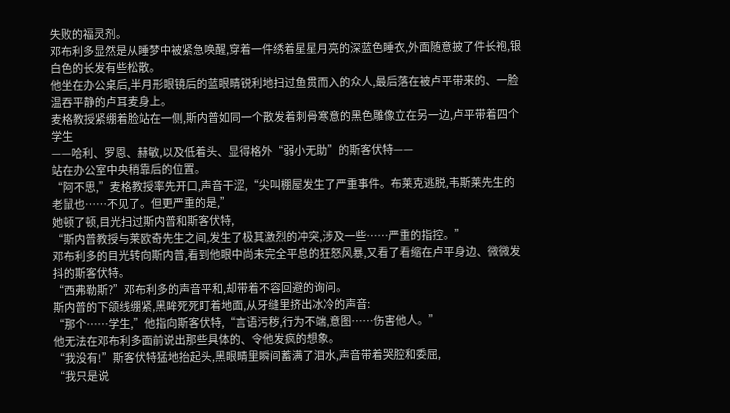失败的福灵剂。
邓布利多显然是从睡梦中被紧急唤醒,穿着一件绣着星星月亮的深蓝色睡衣,外面随意披了件长袍,银白色的长发有些松散。
他坐在办公桌后,半月形眼镜后的蓝眼睛锐利地扫过鱼贯而入的众人,最后落在被卢平带来的、一脸温吞平静的卢耳麦身上。
麦格教授紧绷着脸站在一侧,斯内普如同一个散发着刺骨寒意的黑色雕像立在另一边,卢平带着四个学生
——哈利、罗恩、赫敏,以及低着头、显得格外“弱小无助”的斯客伏特——
站在办公室中央稍靠后的位置。
“阿不思,”麦格教授率先开口,声音干涩,“尖叫棚屋发生了严重事件。布莱克逃脱,韦斯莱先生的老鼠也……不见了。但更严重的是,”
她顿了顿,目光扫过斯内普和斯客伏特,
“斯内普教授与莱欧奇先生之间,发生了极其激烈的冲突,涉及一些……严重的指控。”
邓布利多的目光转向斯内普,看到他眼中尚未完全平息的狂怒风暴,又看了看缩在卢平身边、微微发抖的斯客伏特。
“西弗勒斯?”邓布利多的声音平和,却带着不容回避的询问。
斯内普的下颌线绷紧,黑眸死死盯着地面,从牙缝里挤出冰冷的声音:
“那个……学生,”他指向斯客伏特,“言语污秽,行为不端,意图……伤害他人。”
他无法在邓布利多面前说出那些具体的、令他发疯的想象。
“我没有!”斯客伏特猛地抬起头,黑眼睛里瞬间蓄满了泪水,声音带着哭腔和委屈,
“我只是说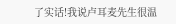了实话!我说卢耳麦先生很温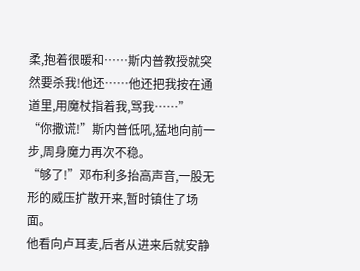柔,抱着很暖和……斯内普教授就突然要杀我!他还……他还把我按在通道里,用魔杖指着我,骂我……”
“你撒谎!”斯内普低吼,猛地向前一步,周身魔力再次不稳。
“够了!”邓布利多抬高声音,一股无形的威压扩散开来,暂时镇住了场面。
他看向卢耳麦,后者从进来后就安静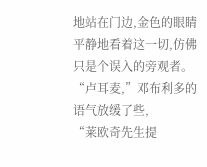地站在门边,金色的眼睛平静地看着这一切,仿佛只是个误入的旁观者。
“卢耳麦,”邓布利多的语气放缓了些,
“莱欧奇先生提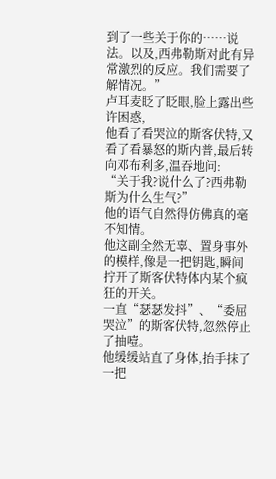到了一些关于你的……说法。以及,西弗勒斯对此有异常激烈的反应。我们需要了解情况。”
卢耳麦眨了眨眼,脸上露出些许困惑,
他看了看哭泣的斯客伏特,又看了看暴怒的斯内普,最后转向邓布利多,温吞地问:
“关于我?说什么了?西弗勒斯为什么生气?”
他的语气自然得仿佛真的毫不知情。
他这副全然无辜、置身事外的模样,像是一把钥匙,瞬间拧开了斯客伏特体内某个疯狂的开关。
一直“瑟瑟发抖”、“委屈哭泣”的斯客伏特,忽然停止了抽噎。
他缓缓站直了身体,抬手抹了一把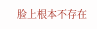脸上根本不存在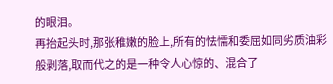的眼泪。
再抬起头时,那张稚嫩的脸上,所有的怯懦和委屈如同劣质油彩般剥落,取而代之的是一种令人心惊的、混合了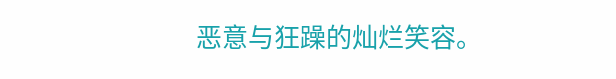恶意与狂躁的灿烂笑容。